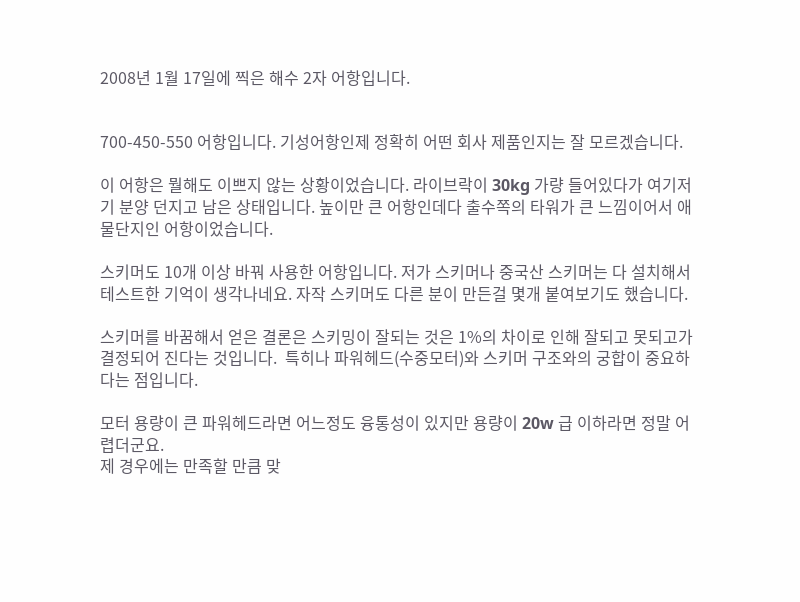2008년 1월 17일에 찍은 해수 2자 어항입니다.


700-450-550 어항입니다. 기성어항인제 정확히 어떤 회사 제품인지는 잘 모르겠습니다.

이 어항은 뭘해도 이쁘지 않는 상황이었습니다. 라이브락이 30kg 가량 들어있다가 여기저기 분양 던지고 남은 상태입니다. 높이만 큰 어항인데다 출수쪽의 타워가 큰 느낌이어서 애물단지인 어항이었습니다.

스키머도 10개 이상 바꿔 사용한 어항입니다. 저가 스키머나 중국산 스키머는 다 설치해서 테스트한 기억이 생각나네요. 자작 스키머도 다른 분이 만든걸 몇개 붙여보기도 했습니다.

스키머를 바꿈해서 얻은 결론은 스키밍이 잘되는 것은 1%의 차이로 인해 잘되고 못되고가 결정되어 진다는 것입니다.  특히나 파워헤드(수중모터)와 스키머 구조와의 궁합이 중요하다는 점입니다.

모터 용량이 큰 파워헤드라면 어느정도 융통성이 있지만 용량이 20w 급 이하라면 정말 어렵더군요.
제 경우에는 만족할 만큼 맞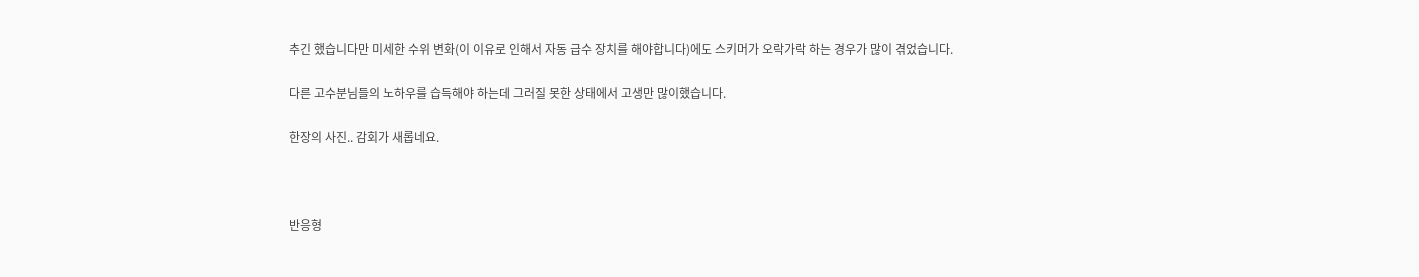추긴 했습니다만 미세한 수위 변화(이 이유로 인해서 자동 급수 장치를 해야합니다)에도 스키머가 오락가락 하는 경우가 많이 겪었습니다.

다른 고수분님들의 노하우를 습득해야 하는데 그러질 못한 상태에서 고생만 많이했습니다.

한장의 사진.. 감회가 새롭네요.



반응형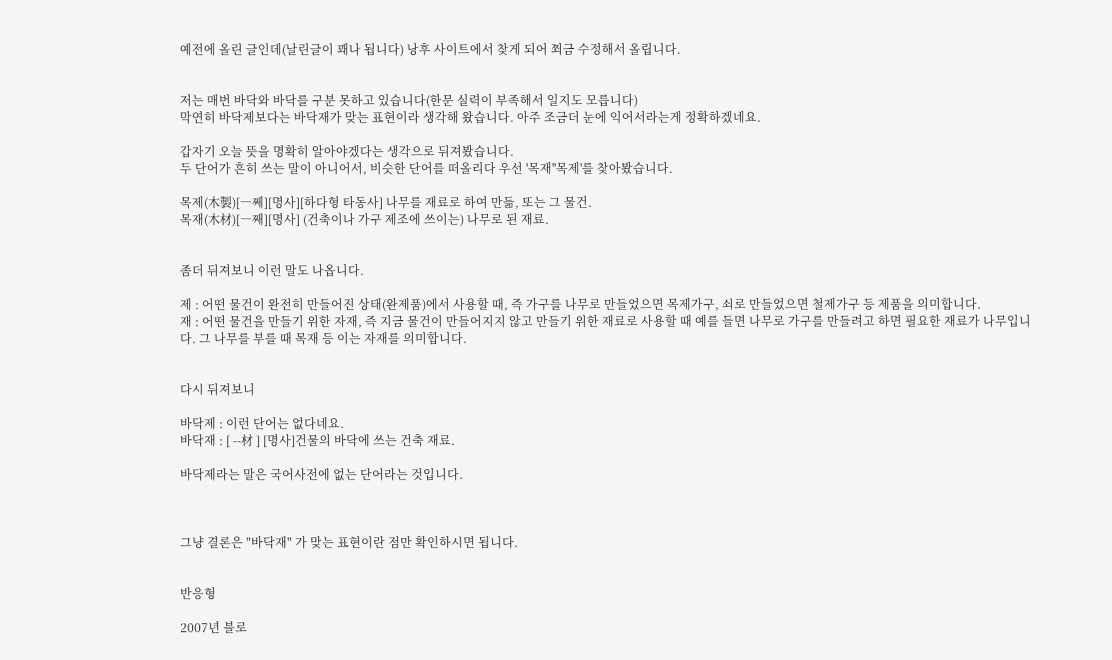예전에 올린 글인데(날린글이 꽤나 됩니다) 낭후 사이트에서 찾게 되어 쬐금 수정해서 올립니다.


저는 매번 바닥와 바닥를 구분 못하고 있습니다(한문 실력이 부족해서 일지도 모릅니다)
막연히 바닥제보다는 바닥재가 맞는 표현이라 생각해 왔습니다. 아주 조금더 눈에 익어서라는게 정확하겠네요.

갑자기 오늘 뜻을 명확히 알아야겠다는 생각으로 뒤져봤습니다.
두 단어가 흔히 쓰는 말이 아니어서, 비슷한 단어를 떠올리다 우선 '목재''목제'를 찾아봤습니다.

목제(木製)[―쩨][명사][하다형 타동사] 나무를 재료로 하여 만듦, 또는 그 물건.
목재(木材)[―째][명사] (건축이나 가구 제조에 쓰이는) 나무로 된 재료.


좀더 뒤져보니 이런 말도 나옵니다.

제 : 어떤 물건이 완전히 만들어진 상태(완제품)에서 사용할 때, 즉 가구를 나무로 만들었으면 목제가구, 쇠로 만들었으면 철제가구 등 제품을 의미합니다.
재 : 어떤 물건을 만들기 위한 자재, 즉 지금 물건이 만들어지지 않고 만들기 위한 재료로 사용할 때 예를 들면 나무로 가구를 만들려고 하면 필요한 재료가 나무입니다. 그 나무를 부를 때 목재 등 이는 자재를 의미합니다.


다시 뒤져보니

바닥제 : 이런 단어는 없다네요.
바닥재 : [ --材 ] [명사]건물의 바닥에 쓰는 건축 재료.

바닥제라는 말은 국어사전에 없는 단어라는 것입니다.



그냥 결론은 "바닥재" 가 맞는 표현이란 점만 확인하시면 됩니다.


반응형

2007년 블로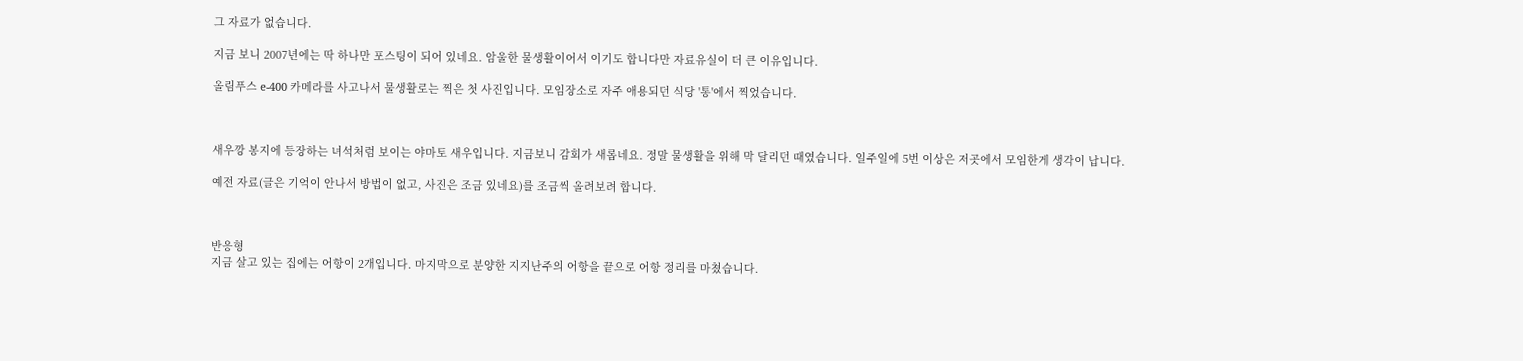그 자료가 없습니다.

지금 보니 2007년에는 딱 하나만 포스팅이 되어 있네요. 암울한 물생활이어서 이기도 합니다만 자료유실이 더 큰 이유입니다.

올림푸스 e-400 카메라를 사고나서 물생활로는 찍은 첫 사진입니다. 모임장소로 자주 애용되던 식당 '통'에서 찍었습니다.



새우깡 봉지에 등장하는 녀석처럼 보이는 야마토 새우입니다. 지금보니 감회가 새롭네요. 정말 물생활을 위해 막 달리던 때였습니다. 일주일에 5번 이상은 저곳에서 모임한게 생각이 납니다.

예전 자료(글은 기억이 안나서 방법이 없고, 사진은 조금 있네요)를 조금씩 올려보려 합니다.



반응형
지금 살고 있는 집에는 어항이 2개입니다. 마지막으로 분양한 지지난주의 어항을 끝으로 어항 정리를 마쳤습니다.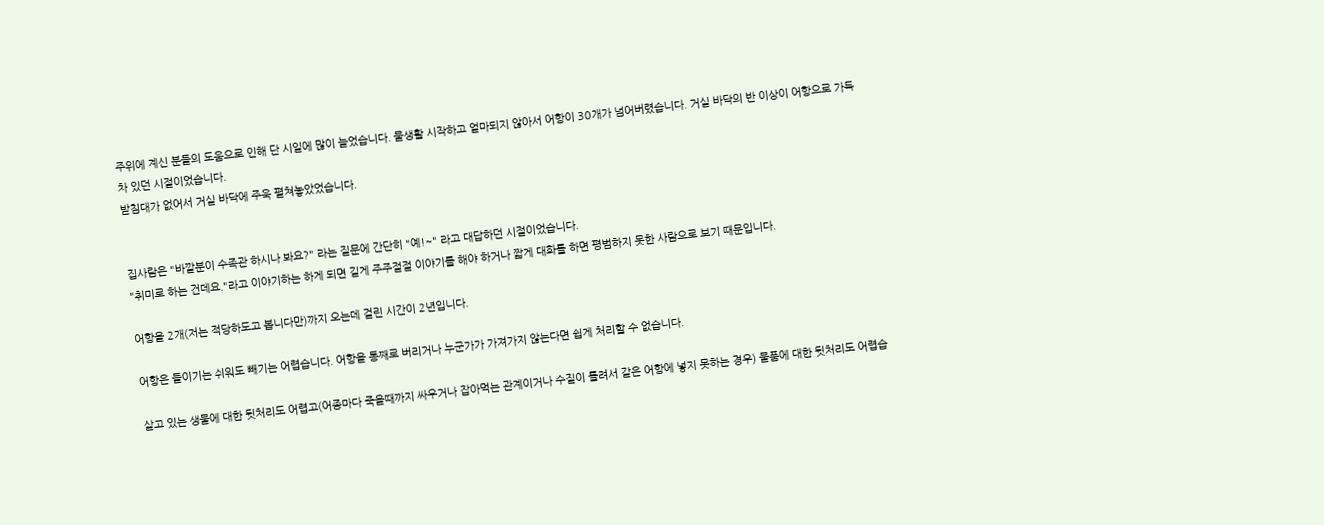주위에 계신 분들의 도움으로 인해 단 시일에 많이 늘었습니다. 물생활 시작하고 얼마되지 않아서 어항이 30개가 넘어버렸습니다. 거실 바닥의 반 이상이 어항으로 가득차 있던 시절이었습니다.
받침대가 없어서 거실 바닥에 주욱 펼쳐놓았었습니다.


집사람은 "바깥분이 수족관 하시나 봐요?" 라는 질문에 간단히 "예!~" 라고 대답하던 시절이었습니다.
"취미로 하는 건데요."라고 이야기하는 하게 되면 길게 주주절절 이야기를 해야 하거나 짧게 대화를 하면 평범하지 못한 사람으로 보기 때문입니다.

어항을 2개(저는 적당하도고 봅니다만)까지 오는데 걸린 시간이 2년입니다.

어항은 들이기는 쉬워도 빼기는 어렵습니다. 어항을 통째로 버리거나 누군가가 가져가지 않는다면 쉽게 처리할 수 없습니다.

살고 있는 생물에 대한 뒷처리도 어렵고(어종마다 죽을때까지 싸우거나 잡아먹는 관계이거나 수질이 틀려서 같은 어항에 넣지 못하는 경우) 물품에 대한 뒷처리도 어렵습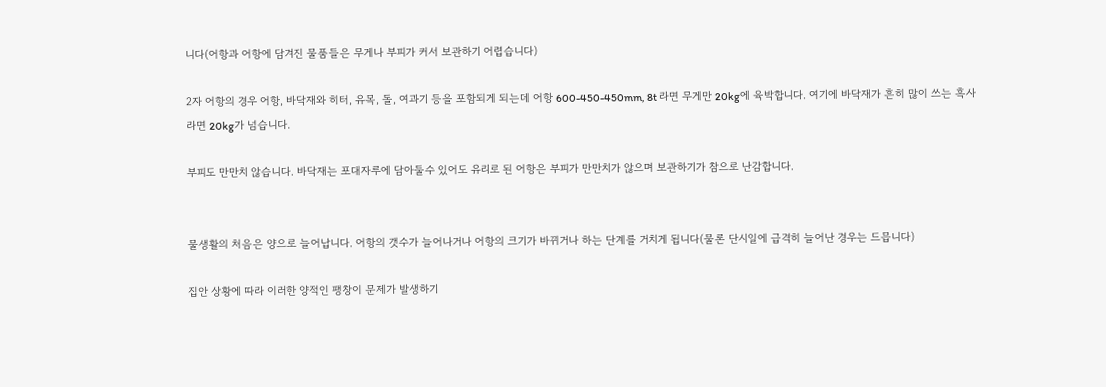니다(어항과 어항에 담겨진 물품들은 무게나 부피가 커서 보관하기 어렵습니다)

2자 어항의 경우 어항, 바닥재와 히터, 유목, 돌, 여과기 등을 포함되게 되는데 어항 600-450-450mm, 8t 라면 무게만 20kg에 육박합니다. 여기에 바닥재가 흔히 많이 쓰는 흑사라면 20kg가 넘습니다.

부피도 만만치 않습니다. 바닥재는 포대자루에 담아둘수 있어도 유리로 된 어항은 부피가 만만치가 않으며 보관하기가 참으로 난감합니다.


물생활의 처음은 양으로 늘어납니다. 어항의 갯수가 늘어나거나 어항의 크기가 바뀌거나 하는 단계를 거치게 됩니다(물론 단시일에 급격히 늘어난 경우는 드믑니다)

집안 상황에 따라 이러한 양적인 팽창이 문제가 발생하기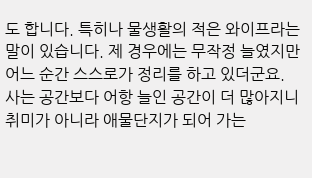도 합니다. 특히나 물생활의 적은 와이프라는 말이 있습니다. 제 경우에는 무작정 늘였지만 어느 순간 스스로가 정리를 하고 있더군요. 사는 공간보다 어항 늘인 공간이 더 많아지니 취미가 아니라 애물단지가 되어 가는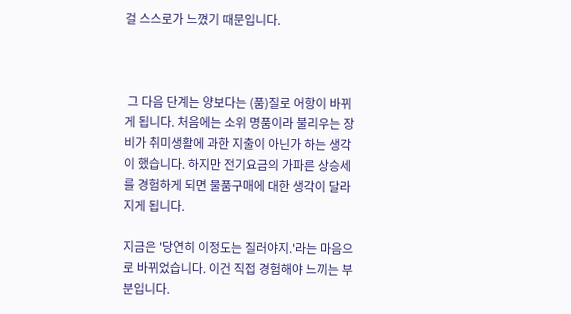걸 스스로가 느꼈기 때문입니다.



 그 다음 단계는 양보다는 (품)질로 어항이 바뀌게 됩니다. 처음에는 소위 명품이라 불리우는 장비가 취미생활에 과한 지출이 아닌가 하는 생각이 했습니다. 하지만 전기요금의 가파른 상승세를 경험하게 되면 물품구매에 대한 생각이 달라지게 됩니다.

지금은 '당연히 이정도는 질러야지.'라는 마음으로 바뀌었습니다. 이건 직접 경험해야 느끼는 부분입니다.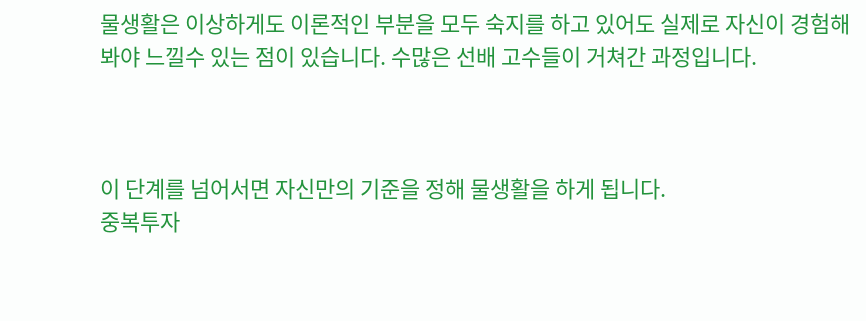물생활은 이상하게도 이론적인 부분을 모두 숙지를 하고 있어도 실제로 자신이 경험해 봐야 느낄수 있는 점이 있습니다. 수많은 선배 고수들이 거쳐간 과정입니다.



이 단계를 넘어서면 자신만의 기준을 정해 물생활을 하게 됩니다.
중복투자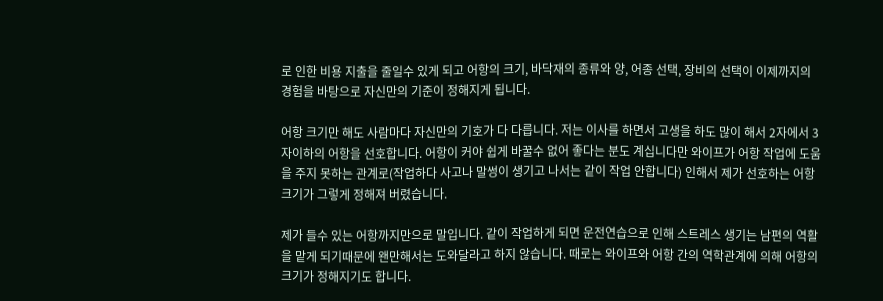로 인한 비용 지출을 줄일수 있게 되고 어항의 크기, 바닥재의 종류와 양, 어종 선택, 장비의 선택이 이제까지의 경험을 바탕으로 자신만의 기준이 정해지게 됩니다.

어항 크기만 해도 사람마다 자신만의 기호가 다 다릅니다. 저는 이사를 하면서 고생을 하도 많이 해서 2자에서 3자이하의 어항을 선호합니다. 어항이 커야 쉽게 바꿀수 없어 좋다는 분도 계십니다만 와이프가 어항 작업에 도움을 주지 못하는 관계로(작업하다 사고나 말썽이 생기고 나서는 같이 작업 안합니다) 인해서 제가 선호하는 어항 크기가 그렇게 정해져 버렸습니다.

제가 들수 있는 어항까지만으로 말입니다. 같이 작업하게 되면 운전연습으로 인해 스트레스 생기는 남편의 역활을 맡게 되기때문에 왠만해서는 도와달라고 하지 않습니다. 때로는 와이프와 어항 간의 역학관계에 의해 어항의 크기가 정해지기도 합니다.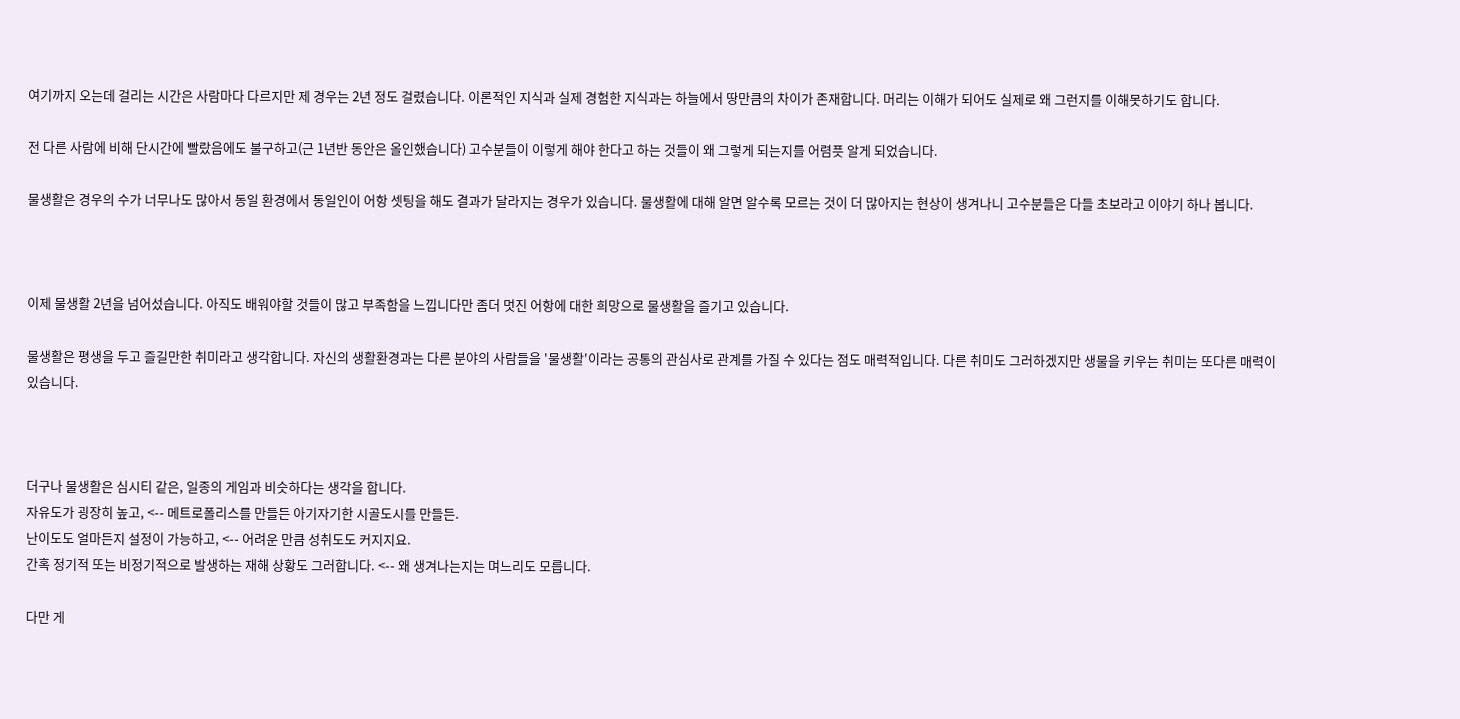여기까지 오는데 걸리는 시간은 사람마다 다르지만 제 경우는 2년 정도 걸렸습니다. 이론적인 지식과 실제 경험한 지식과는 하늘에서 땅만큼의 차이가 존재합니다. 머리는 이해가 되어도 실제로 왜 그런지를 이해못하기도 합니다.

전 다른 사람에 비해 단시간에 빨랐음에도 불구하고(근 1년반 동안은 올인했습니다) 고수분들이 이렇게 해야 한다고 하는 것들이 왜 그렇게 되는지를 어렴픗 알게 되었습니다.

물생활은 경우의 수가 너무나도 많아서 동일 환경에서 동일인이 어항 셋팅을 해도 결과가 달라지는 경우가 있습니다. 물생활에 대해 알면 알수록 모르는 것이 더 많아지는 현상이 생겨나니 고수분들은 다들 초보라고 이야기 하나 봅니다.



이제 물생활 2년을 넘어섰습니다. 아직도 배워야할 것들이 많고 부족함을 느낍니다만 좀더 멋진 어항에 대한 희망으로 물생활을 즐기고 있습니다.

물생활은 평생을 두고 즐길만한 취미라고 생각합니다. 자신의 생활환경과는 다른 분야의 사람들을 '물생활'이라는 공통의 관심사로 관계를 가질 수 있다는 점도 매력적입니다. 다른 취미도 그러하겠지만 생물을 키우는 취미는 또다른 매력이 있습니다.



더구나 물생활은 심시티 같은, 일종의 게임과 비슷하다는 생각을 합니다.
자유도가 굉장히 높고, <-- 메트로폴리스를 만들든 아기자기한 시골도시를 만들든.
난이도도 얼마든지 설정이 가능하고, <-- 어려운 만큼 성취도도 커지지요.
간혹 정기적 또는 비정기적으로 발생하는 재해 상황도 그러합니다. <-- 왜 생겨나는지는 며느리도 모릅니다.

다만 게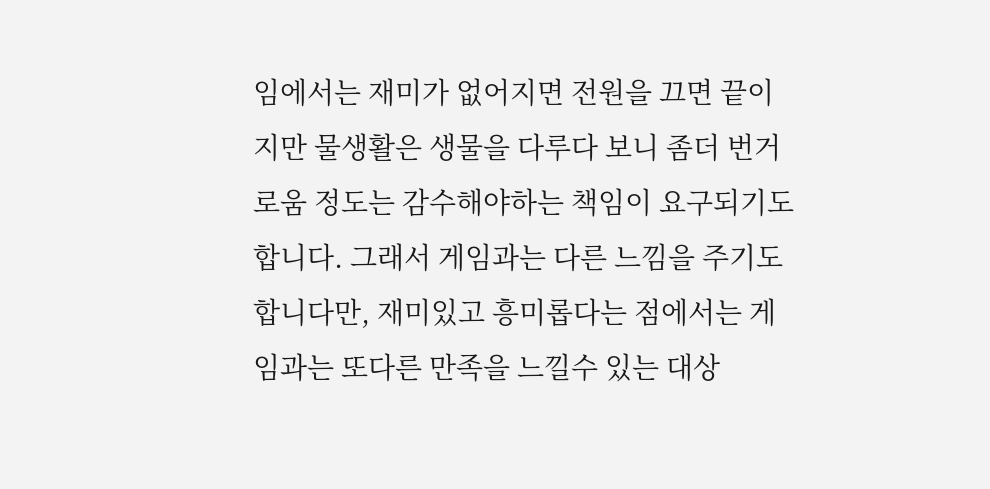임에서는 재미가 없어지면 전원을 끄면 끝이지만 물생활은 생물을 다루다 보니 좀더 번거로움 정도는 감수해야하는 책임이 요구되기도 합니다. 그래서 게임과는 다른 느낌을 주기도 합니다만, 재미있고 흥미롭다는 점에서는 게임과는 또다른 만족을 느낄수 있는 대상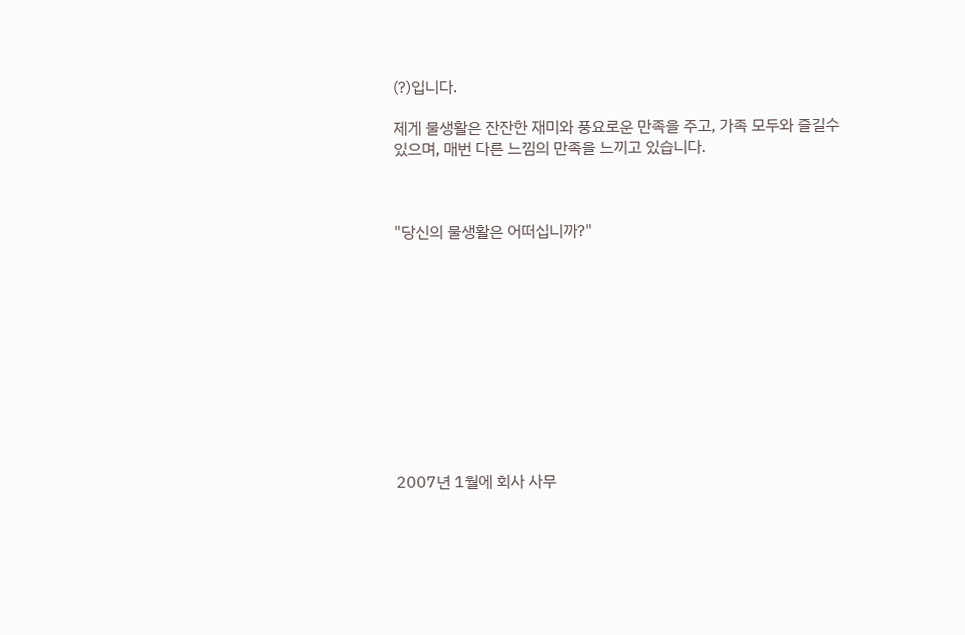(?)입니다.

제게 물생활은 잔잔한 재미와 풍요로운 만족을 주고, 가족 모두와 즐길수 있으며, 매번 다른 느낌의 만족을 느끼고 있습니다.



"당신의 물생활은 어떠십니까?"











2007년 1월에 회사 사무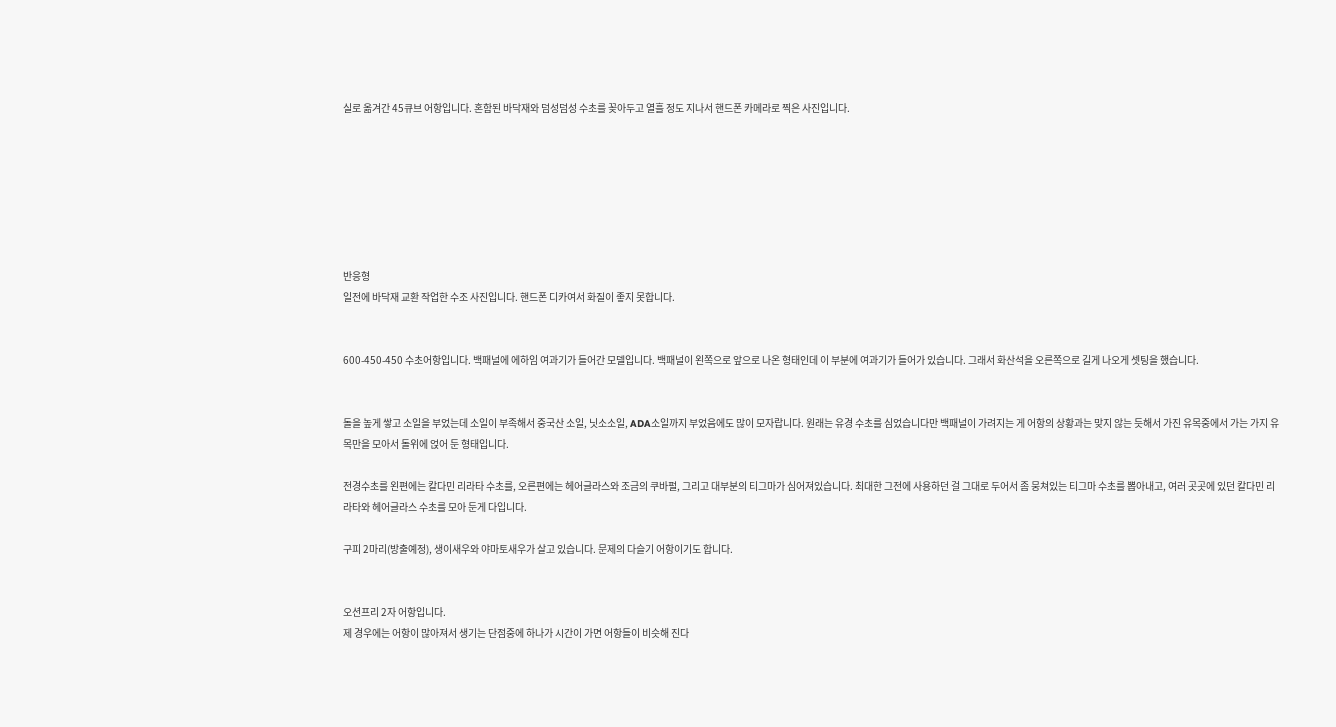실로 옮겨간 45큐브 어항입니다. 혼함된 바닥재와 덤성덤성 수초를 꽂아두고 열흘 정도 지나서 핸드폰 카메라로 찍은 사진입니다.







반응형
일전에 바닥재 교환 작업한 수조 사진입니다. 핸드폰 디카여서 화질이 좋지 못합니다.


600-450-450 수초어항입니다. 백패널에 에하임 여과기가 들어간 모델입니다. 백패널이 왼쪽으로 앞으로 나온 형태인데 이 부분에 여과기가 들어가 있습니다. 그래서 화산석을 오른쪽으로 길게 나오게 셋팅을 했습니다.


돌을 높게 쌓고 소일을 부었는데 소일이 부족해서 중국산 소일, 닛소소일, ADA소일까지 부었음에도 많이 모자랍니다. 원래는 유경 수초를 심었습니다만 백패널이 가려지는 게 어항의 상황과는 맞지 않는 듯해서 가진 유목중에서 가는 가지 유목만을 모아서 돌위에 얹어 둔 형태입니다.

전경수초를 왼편에는 칼다민 리라타 수초를, 오른편에는 헤어글라스와 조금의 쿠바펄, 그리고 대부분의 티그마가 심어져있습니다. 최대한 그전에 사용하던 걸 그대로 두어서 좀 뭉쳐있는 티그마 수초를 뽑아내고, 여러 곳곳에 있던 칼다민 리라타와 헤어글라스 수초를 모아 둔게 다입니다.

구피 2마리(방출예정), 생이새우와 야마토새우가 살고 있습니다. 문제의 다슬기 어항이기도 합니다.


오션프리 2자 어항입니다.
제 경우에는 어항이 많아져서 생기는 단점중에 하나가 시간이 가면 어항들이 비슷해 진다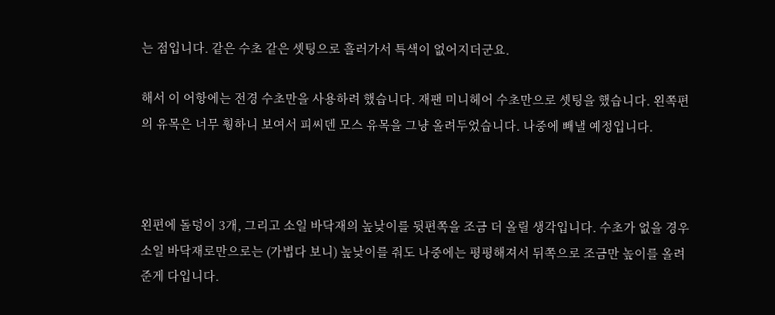는 점입니다. 같은 수초 같은 셋팅으로 흘러가서 특색이 없어지더군요.

해서 이 어항에는 전경 수초만을 사용하려 했습니다. 재팬 미니헤어 수초만으로 셋팅을 했습니다. 왼쪽편의 유목은 너무 훵하니 보여서 피씨덴 모스 유목을 그냥 올려두었습니다. 나중에 빼낼 예정입니다.



왼편에 돌덩이 3개, 그리고 소일 바닥재의 높낮이를 뒷편쪽을 조금 더 올릴 생각입니다. 수초가 없을 경우 소일 바닥재로만으로는 (가볍다 보니) 높낮이를 줘도 나중에는 평평해져서 뒤쪽으로 조금만 높이를 올려준게 다입니다.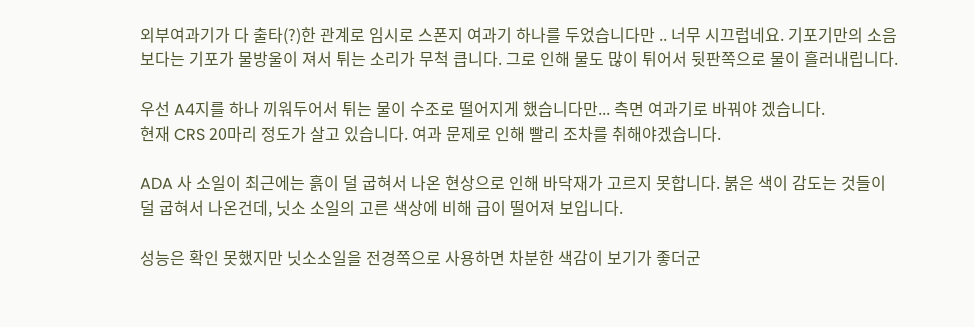외부여과기가 다 출타(?)한 관계로 임시로 스폰지 여과기 하나를 두었습니다만 .. 너무 시끄럽네요. 기포기만의 소음보다는 기포가 물방울이 져서 튀는 소리가 무척 큽니다. 그로 인해 물도 많이 튀어서 뒷판쪽으로 물이 흘러내립니다.

우선 A4지를 하나 끼워두어서 튀는 물이 수조로 떨어지게 했습니다만... 측면 여과기로 바꿔야 겠습니다.
현재 CRS 20마리 정도가 살고 있습니다. 여과 문제로 인해 빨리 조차를 취해야겠습니다.

ADA 사 소일이 최근에는 흙이 덜 굽혀서 나온 현상으로 인해 바닥재가 고르지 못합니다. 붉은 색이 감도는 것들이 덜 굽혀서 나온건데, 닛소 소일의 고른 색상에 비해 급이 떨어져 보입니다.

성능은 확인 못했지만 닛소소일을 전경쪽으로 사용하면 차분한 색감이 보기가 좋더군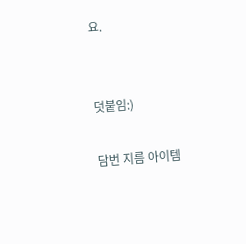요.


덧붙임:)

담번 지름 아이템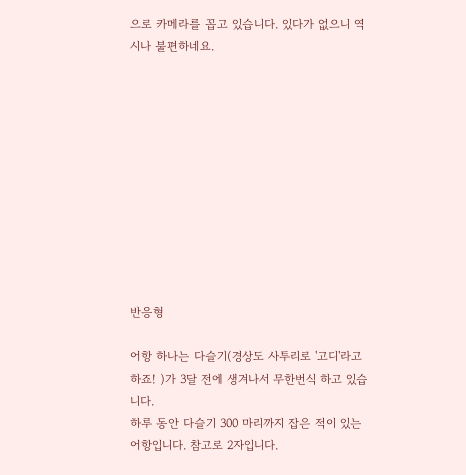으로 카메라를 꼽고 있습니다. 있다가 없으니 역시나 불편하네요.











반응형

어항 하나는 다슬기(경상도 사투리로 '고디'라고 하죠! )가 3달 전에 생겨나서 무한번식 하고 있습니다.
하루 동안 다슬기 300 마리까지 잡은 적이 있는 어항입니다. 참고로 2자입니다.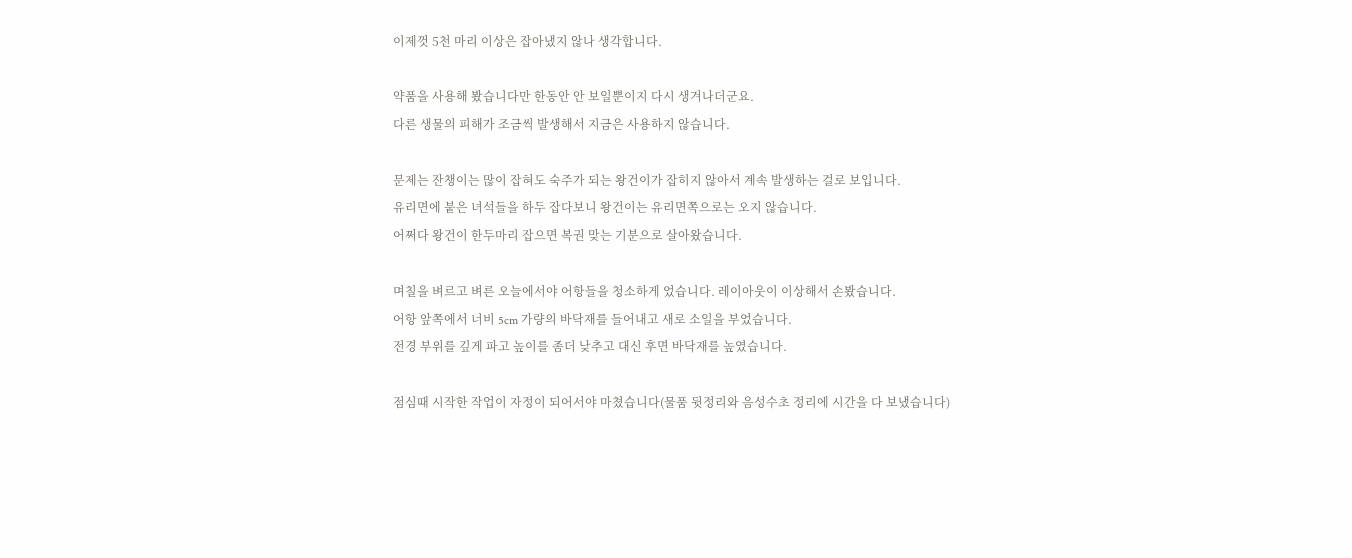이제껏 5천 마리 이상은 잡아냈지 않나 생각합니다.

약품을 사용해 봤습니다만 한동안 안 보일뿐이지 다시 생겨나더군요.
다른 생물의 피해가 조금씩 발생해서 지금은 사용하지 않습니다.

문제는 잔챙이는 많이 잡혀도 숙주가 되는 왕건이가 잡히지 않아서 계속 발생하는 걸로 보입니다.
유리면에 붙은 녀석들을 하두 잡다보니 왕건이는 유리면쪽으로는 오지 않습니다.
어쩌다 왕건이 한두마리 잡으면 복권 맞는 기분으로 살아왔습니다.

며칠을 벼르고 벼른 오늘에서야 어항들을 청소하게 었습니다. 레이아웃이 이상해서 손봤습니다.
어항 앞쪽에서 너비 5cm 가량의 바닥재를 들어내고 새로 소일을 부었습니다.
전경 부위를 깊게 파고 높이를 좀더 낮추고 대신 후면 바닥재를 높였습니다.

점심때 시작한 작업이 자정이 되어서야 마쳤습니다(물품 뒷정리와 음성수초 정리에 시간을 다 보냈습니다)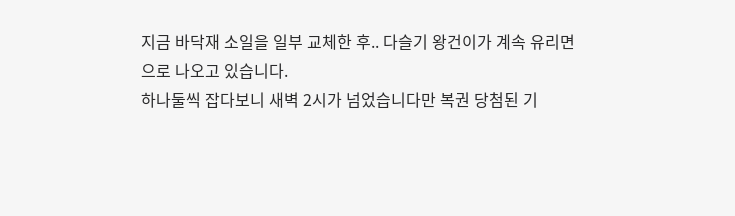지금 바닥재 소일을 일부 교체한 후.. 다슬기 왕건이가 계속 유리면으로 나오고 있습니다.
하나둘씩 잡다보니 새벽 2시가 넘었습니다만 복권 당첨된 기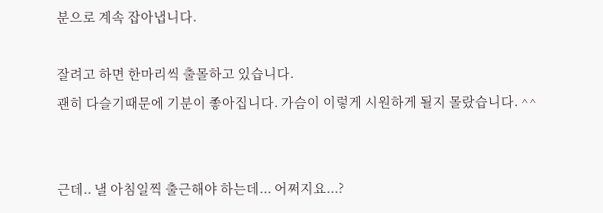분으로 계속 잡아냅니다.

잘려고 하면 한마리씩 출몰하고 있습니다.
괜히 다슬기때문에 기분이 좋아집니다. 가슴이 이렇게 시원하게 될지 몰랐습니다. ^^


근데.. 낼 아침일찍 출근해야 하는데... 어쩌지요...?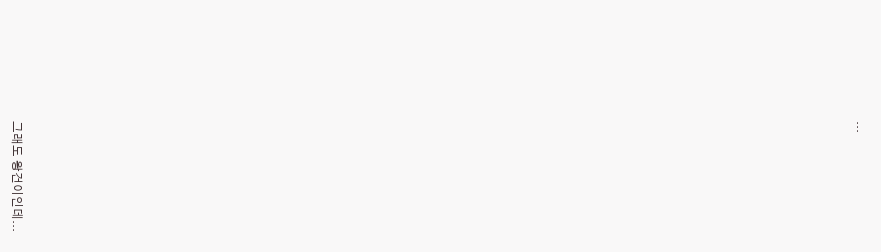...















































그래도 왕건이인데...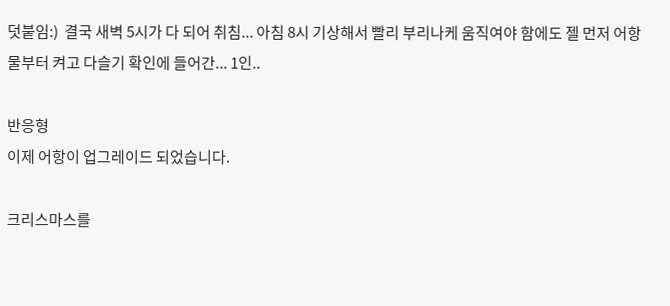덧붙임:)  결국 새벽 5시가 다 되어 취침... 아침 8시 기상해서 빨리 부리나케 움직여야 함에도 젤 먼저 어항 물부터 켜고 다슬기 확인에 들어간... 1인..

반응형
이제 어항이 업그레이드 되었습니다.

크리스마스를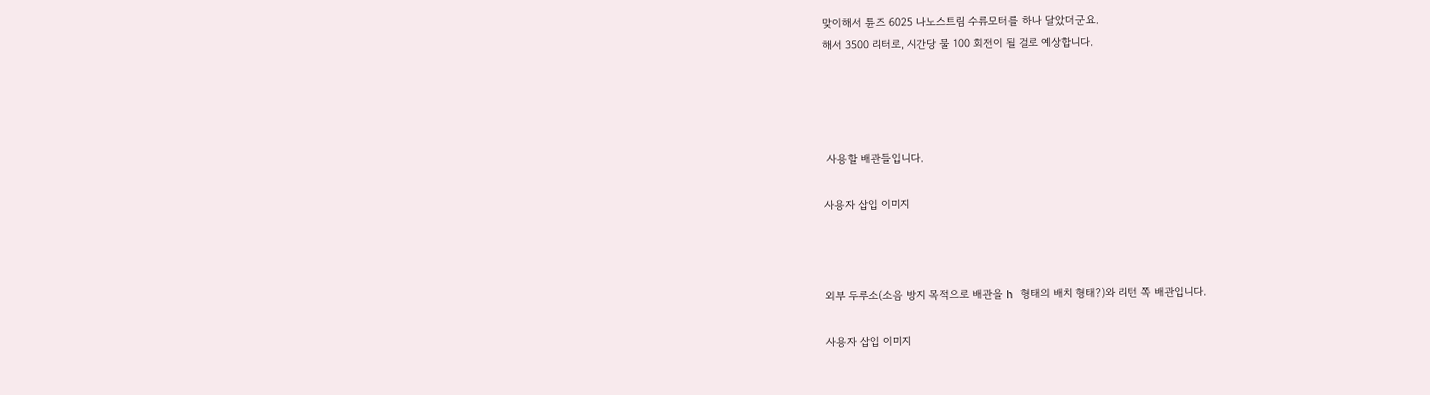맞이해서 튠즈 6025 나노스트림 수류모터를 하나 달았더군요.
해서 3500 리터로, 시간당 물 100 회전이 될 걸로 예상합니다.




 사용할 배관들입니다.

사용자 삽입 이미지



외부 두루소(소음 방지 목적으로 배관을 h 형태의 배치 형태?)와 리턴 쪽 배관입니다.

사용자 삽입 이미지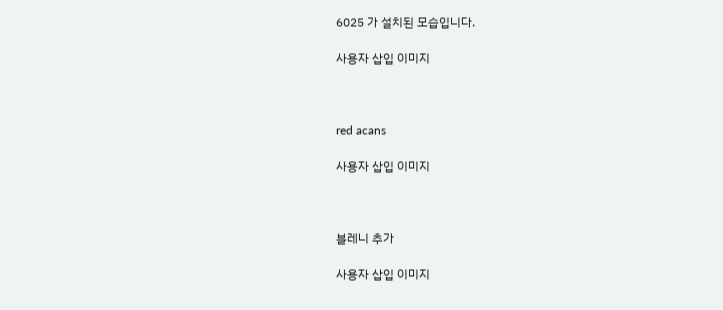6025 가 설치된 모습입니다.

사용자 삽입 이미지



red acans

사용자 삽입 이미지



블레니 추가

사용자 삽입 이미지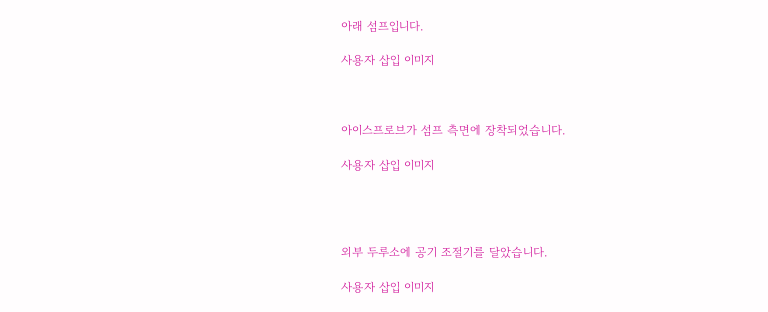아래 섬프입니다.

사용자 삽입 이미지



아이스프로브가 섬프 측면에 장착되었습니다.

사용자 삽입 이미지




외부 두루소에 공기 조절기를 달았습니다.

사용자 삽입 이미지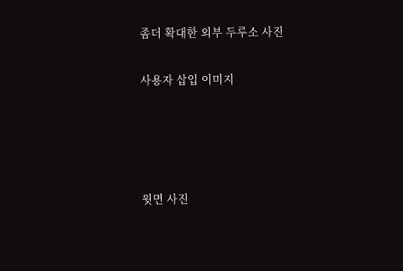좀더 확대한 외부 두루소 사진

사용자 삽입 이미지




윗면 사진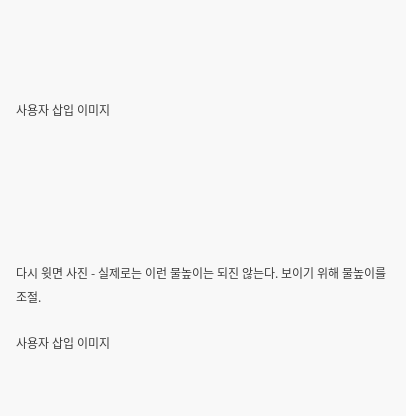사용자 삽입 이미지






다시 윗면 사진 - 실제로는 이런 물높이는 되진 않는다. 보이기 위해 물높이를 조절.

사용자 삽입 이미지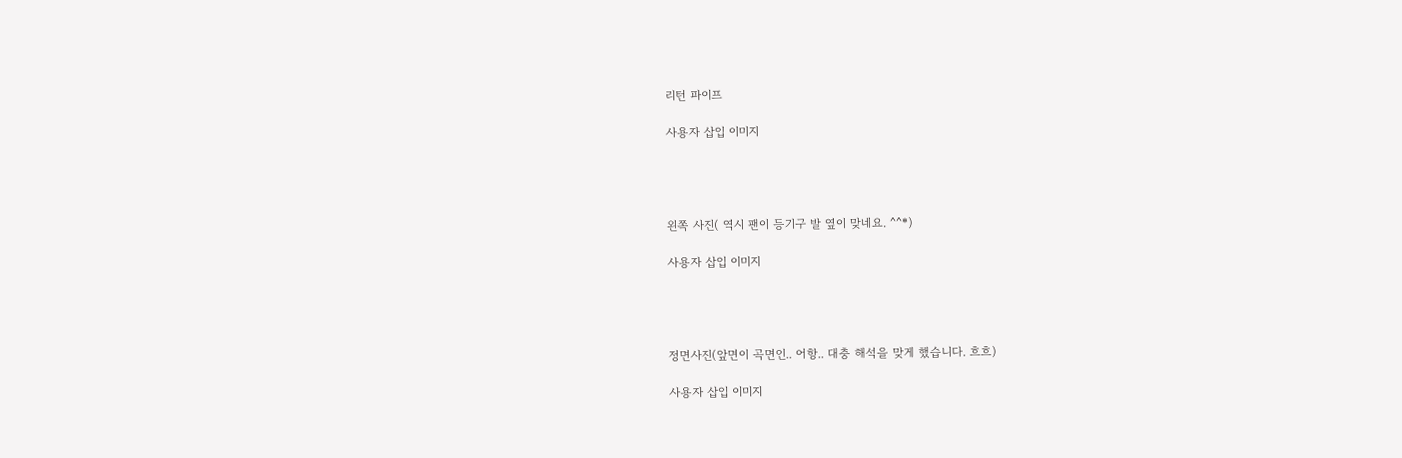리턴 파이프

사용자 삽입 이미지




왼쪽 사진( 역시 팬이 등기구 발 옆이 맞네요. ^^*)

사용자 삽입 이미지




정면사진(앞면이 곡면인.. 어항.. 대충 해석을 맞게 했습니다. 흐흐)

사용자 삽입 이미지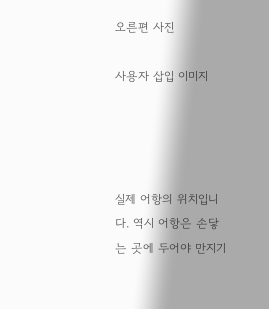오른편 사진

사용자 삽입 이미지




실제 어항의 위치입니다. 역시 어항은 손닿는 곳에 두어야 만지기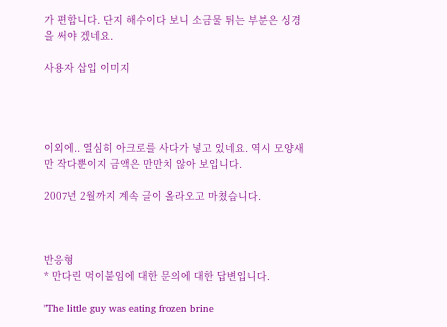가 편합니다. 단지 해수이다 보니 소금물 튀는 부분은 싱경을 써야 겠네요.

사용자 삽입 이미지




이외에.. 열심히 아크로를 사다가 넣고 있네요. 역시 모양새만 작다뿐이지 금액은 만만치 않아 보입니다.

2007년 2월까지 계속 글이 올라오고 마쳤습니다.



반응형
* 만다린 먹이붙임에 대한 문의에 대한 답변입니다.

"The little guy was eating frozen brine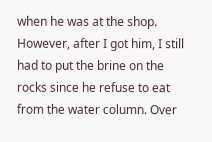when he was at the shop. However, after I got him, I still had to put the brine on the rocks since he refuse to eat from the water column. Over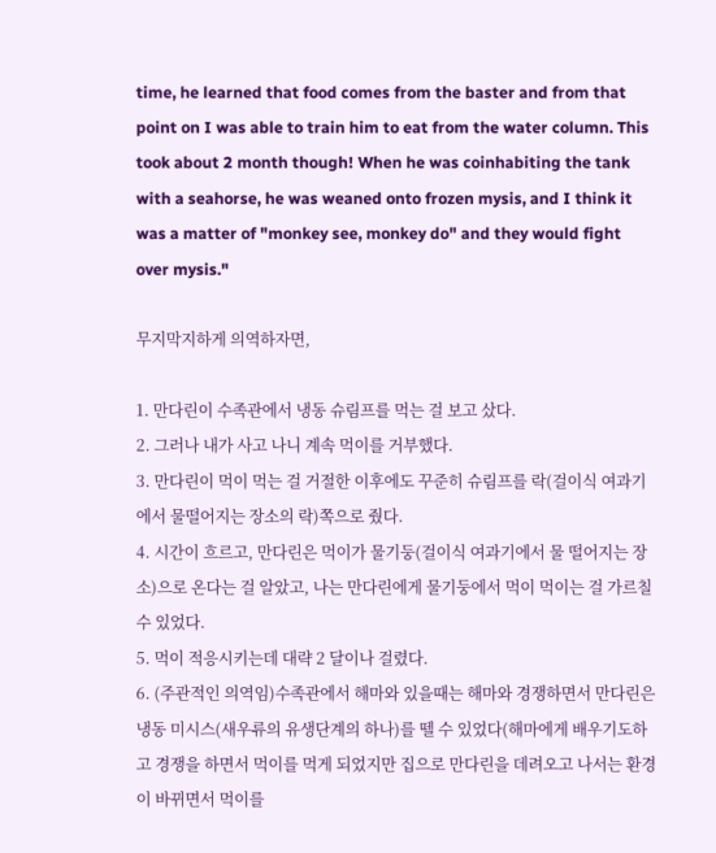time, he learned that food comes from the baster and from that point on I was able to train him to eat from the water column. This took about 2 month though! When he was coinhabiting the tank with a seahorse, he was weaned onto frozen mysis, and I think it was a matter of "monkey see, monkey do" and they would fight over mysis."

무지막지하게 의역하자면,

1. 만다린이 수족관에서 냉동 슈림프를 먹는 걸 보고 샀다.
2. 그러나 내가 사고 나니 계속 먹이를 거부했다.
3. 만다린이 먹이 먹는 걸 거절한 이후에도 꾸준히 슈림프를 락(걸이식 여과기에서 물떨어지는 장소의 락)쪽으로 줬다.
4. 시간이 흐르고, 만다린은 먹이가 물기둥(걸이식 여과기에서 물 떨어지는 장소)으로 온다는 걸 알았고, 나는 만다린에게 물기둥에서 먹이 먹이는 걸 가르칠 수 있었다.
5. 먹이 적응시키는데 대략 2 달이나 걸렸다.
6. (주관적인 의역임)수족관에서 해마와 있을때는 해마와 경쟁하면서 만다린은 냉동 미시스(새우류의 유생단계의 하나)를 뗄 수 있었다(해마에게 배우기도하고 경쟁을 하면서 먹이를 먹게 되었지만 집으로 만다린을 데려오고 나서는 환경이 바뀌면서 먹이를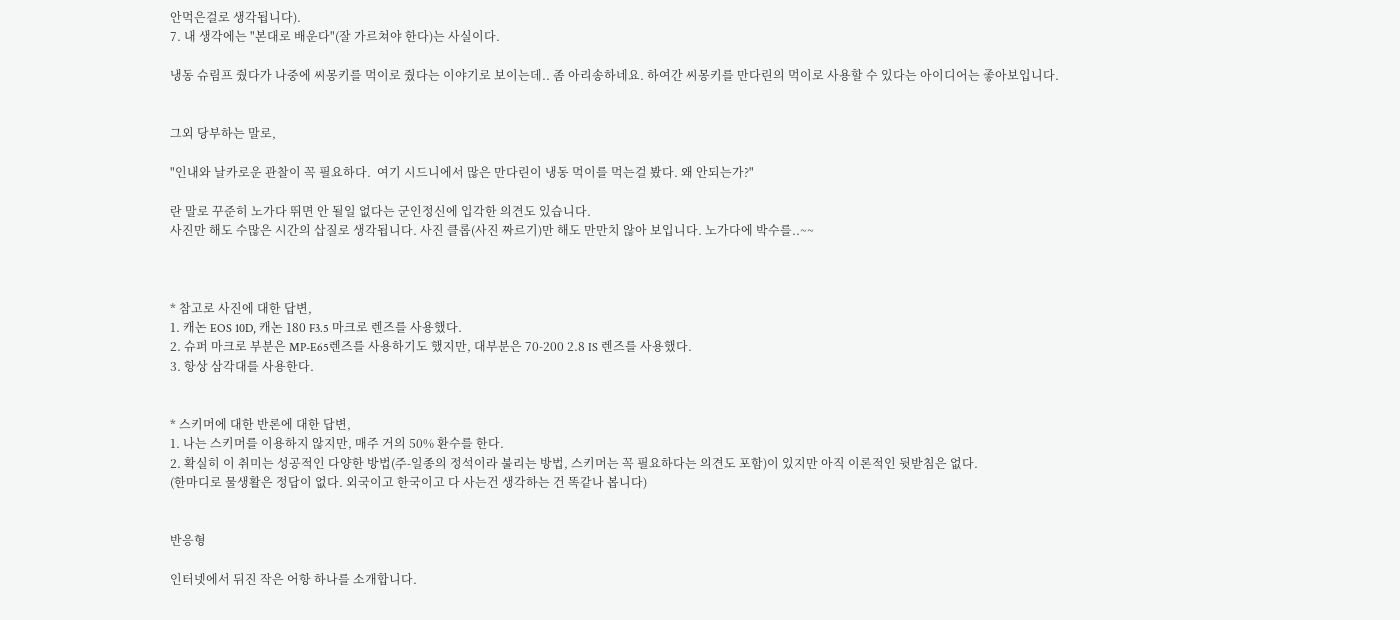안먹은걸로 생각됩니다).
7. 내 생각에는 "본대로 배운다"(잘 가르쳐야 한다)는 사실이다.

냉동 슈림프 줬다가 나중에 씨몽키를 먹이로 줬다는 이야기로 보이는데.. 좀 아리송하네요. 하여간 씨몽키를 만다린의 먹이로 사용할 수 있다는 아이디어는 좋아보입니다.


그외 당부하는 말로,

"인내와 날카로운 관찰이 꼭 필요하다.  여기 시드니에서 많은 만다린이 냉동 먹이를 먹는걸 봤다. 왜 안되는가?"

란 말로 꾸준히 노가다 뛰면 안 될일 없다는 군인정신에 입각한 의견도 있습니다.
사진만 해도 수많은 시간의 삽질로 생각됩니다. 사진 클롭(사진 짜르기)만 해도 만만치 않아 보입니다. 노가다에 박수를..~~



* 참고로 사진에 대한 답변,
1. 캐논 EOS 10D, 캐논 180 F3.5 마크로 렌즈를 사용했다.
2. 슈퍼 마크로 부분은 MP-E65렌즈를 사용하기도 했지만, 대부분은 70-200 2.8 IS 렌즈를 사용했다.
3. 항상 삼각대를 사용한다.


* 스키머에 대한 반론에 대한 답변,
1. 나는 스키머를 이용하지 않지만, 매주 거의 50% 환수를 한다.
2. 확실히 이 취미는 성공적인 다양한 방법(주-일종의 정석이라 불리는 방법, 스키머는 꼭 필요하다는 의견도 포함)이 있지만 아직 이론적인 뒷받침은 없다.
(한마디로 물생활은 정답이 없다. 외국이고 한국이고 다 사는건 생각하는 건 똑같나 봅니다)


반응형

인터넷에서 뒤진 작은 어항 하나를 소개합니다.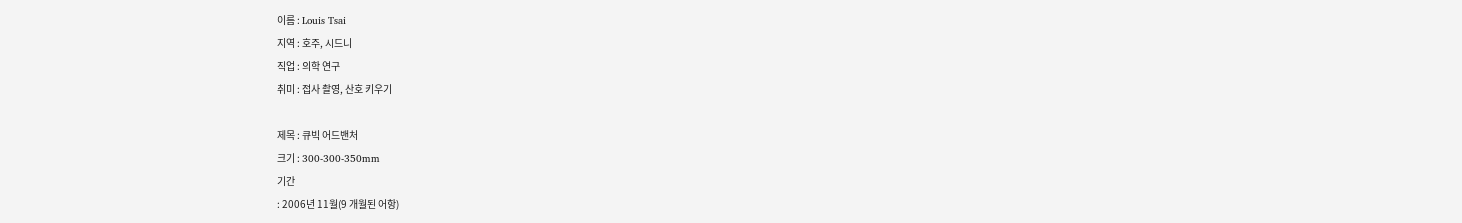이름 : Louis Tsai
지역 : 호주, 시드니
직업 : 의학 연구
취미 : 접사 촬영, 산호 키우기

제목 : 큐빅 어드밴처
크기 : 300-300-350mm
기간
: 2006년 11월(9 개월된 어항)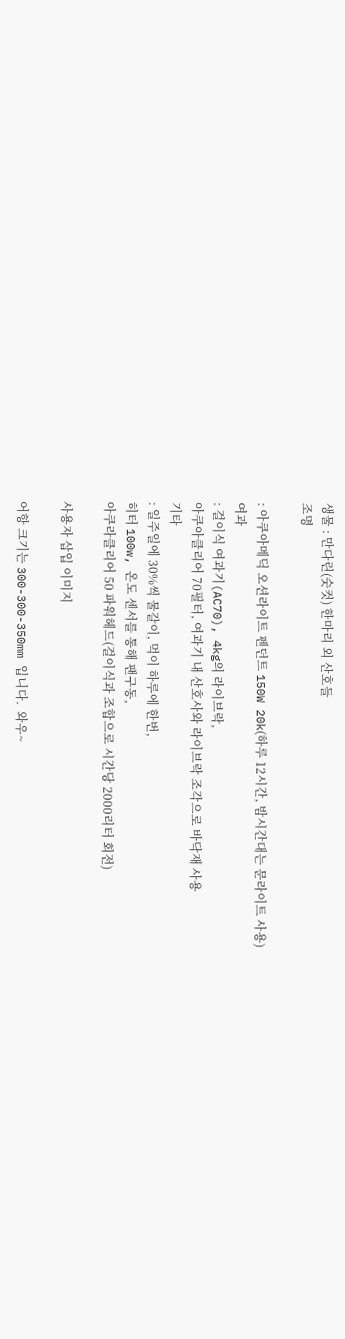생물 : 만다린(숫컷) 한마리 외 산호들
조명

: 아쿠아메딕 오션라이트 펜던트 150W 20k(하루 12시간, 밤시간대는 문라이트 사용)
여과
: 걸이식 여과기(AC70), 4kg의 라이브락,
아쿠아클리어 70필터, 여과기 내 산호사와 라이브락 조각으로 바닥재 사용
기타
: 일주일에 30%씩 물갈이, 먹이 하루에 한번,
히터 100w, 온도 센서를 통해 팬구동,
아쿠라클리어 50 파워헤드(걸이식과 조합으로 시간당 2000리터 회전)

사용자 삽입 이미지

어항 크기는 300-300-350mm 입니다.  와우~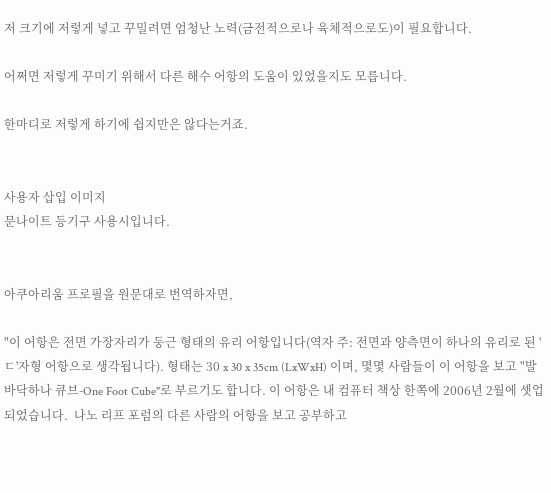저 크기에 저렇게 넣고 꾸밀려면 엄청난 노력(금전적으로나 육체적으로도)이 필요합니다.

어쩌면 저렇게 꾸미기 위해서 다른 해수 어항의 도움이 있었을지도 모릅니다.

한마디로 저렇게 하기에 쉽지만은 않다는거죠.


사용자 삽입 이미지
문나이트 등기구 사용시입니다.


아쿠아리움 프로필을 원문대로 번역하자면,

"이 어항은 전면 가장자리가 둥근 형태의 유리 어항입니다(역자 주: 전면과 양측면이 하나의 유리로 된 'ㄷ'자형 어항으로 생각됩니다). 형태는 30 x 30 x 35cm (LxWxH) 이며, 몇몇 사람들이 이 어항을 보고 "발바닥하나 큐브-One Foot Cube"로 부르기도 합니다. 이 어항은 내 컴퓨터 책상 한쪽에 2006년 2월에 셋업되었습니다.  나노 리프 포럼의 다른 사람의 어항을 보고 공부하고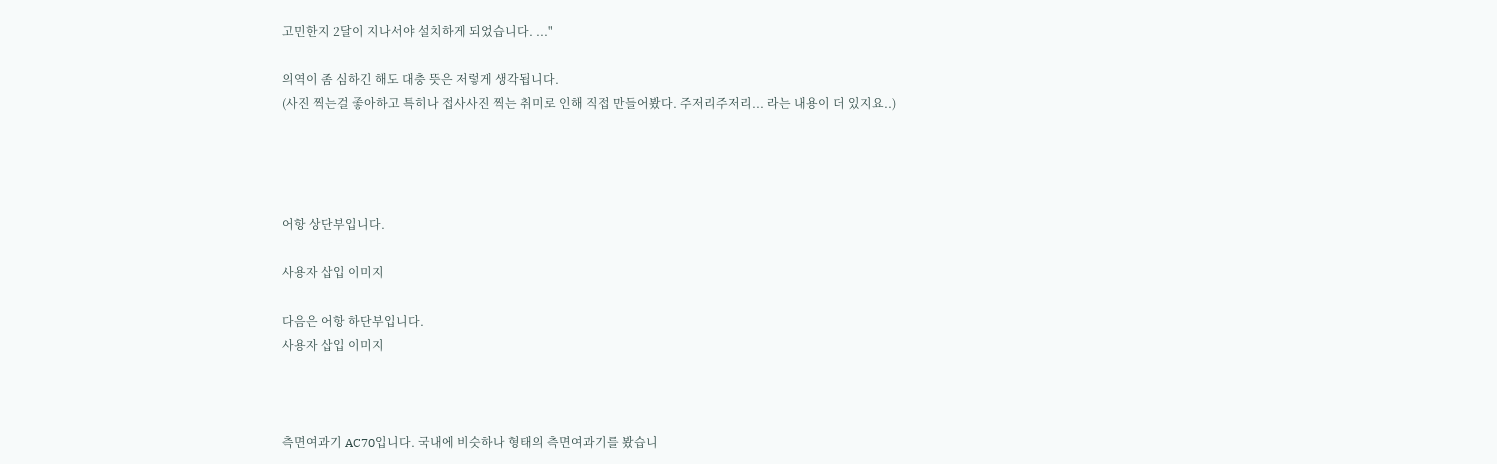고민한지 2달이 지나서야 설치하게 되었습니다. ..."

의역이 좀 심하긴 해도 대충 뜻은 저렇게 생각됩니다.
(사진 찍는걸 좋아하고 특히나 접사사진 찍는 취미로 인해 직접 만들어봤다. 주저리주저리... 라는 내용이 더 있지요..)




어항 상단부입니다.

사용자 삽입 이미지

다음은 어항 하단부입니다.
사용자 삽입 이미지



측면여과기 AC70입니다. 국내에 비슷하나 형태의 측면여과기를 봤습니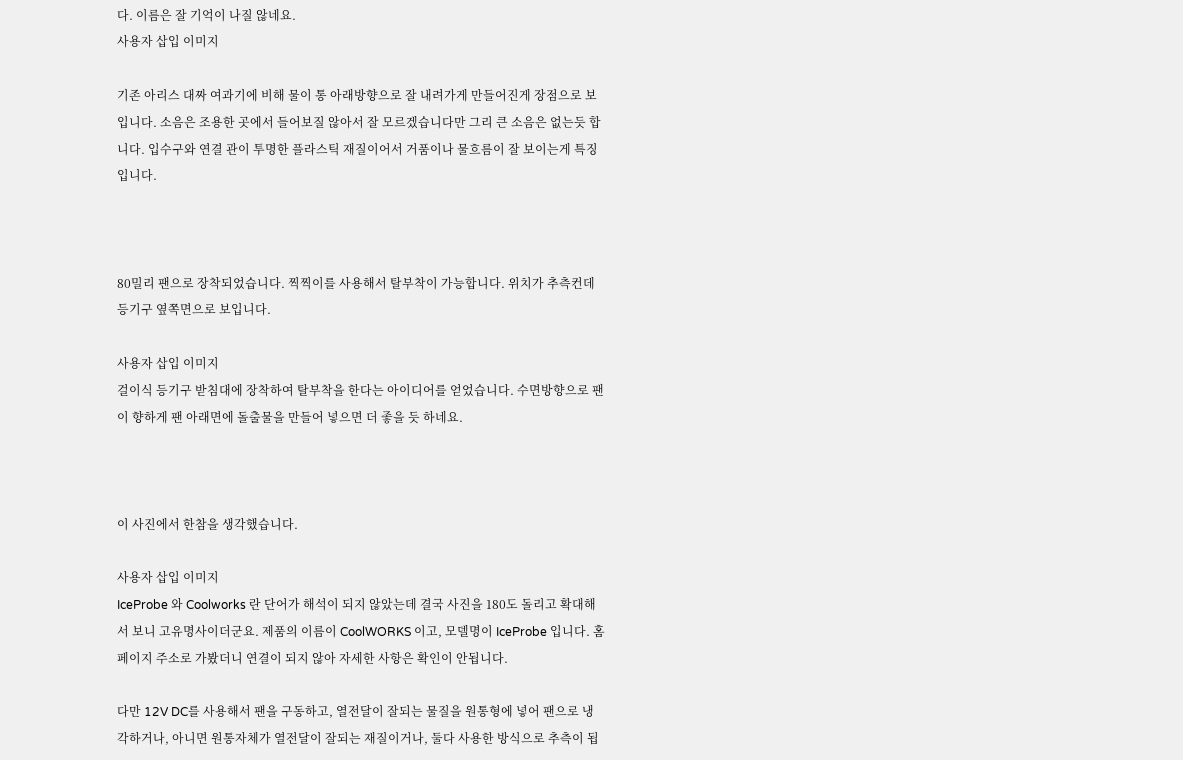다. 이름은 잘 기억이 나질 않네요.
사용자 삽입 이미지

기존 아리스 대짜 여과기에 비해 물이 통 아래방향으로 잘 내려가게 만들어진게 장점으로 보입니다. 소음은 조용한 곳에서 들어보질 않아서 잘 모르겠습니다만 그리 큰 소음은 없는듯 합니다. 입수구와 연결 관이 투명한 플라스틱 재질이어서 거품이나 물흐름이 잘 보이는게 특징입니다.



80밀리 팬으로 장착되었습니다. 찍찍이를 사용해서 탈부착이 가능합니다. 위치가 추측컨데 등기구 옆쪽면으로 보입니다.

사용자 삽입 이미지
걸이식 등기구 받침대에 장착하여 탈부착을 한다는 아이디어를 얻었습니다. 수면방향으로 팬이 향하게 팬 아래면에 돌출물을 만들어 넣으면 더 좋을 듯 하네요.



이 사진에서 한참을 생각했습니다.

사용자 삽입 이미지
IceProbe 와 Coolworks 란 단어가 해석이 되지 않았는데 결국 사진을 180도 돌리고 확대해서 보니 고유명사이더군요. 제품의 이름이 CoolWORKS 이고, 모델명이 IceProbe 입니다. 홈페이지 주소로 가봤더니 연결이 되지 않아 자세한 사항은 확인이 안됩니다.

다만 12V DC를 사용해서 팬을 구동하고, 열전달이 잘되는 물질을 원통형에 넣어 팬으로 냉각하거나, 아니면 원통자체가 열전달이 잘되는 재질이거나, 둘다 사용한 방식으로 추측이 됩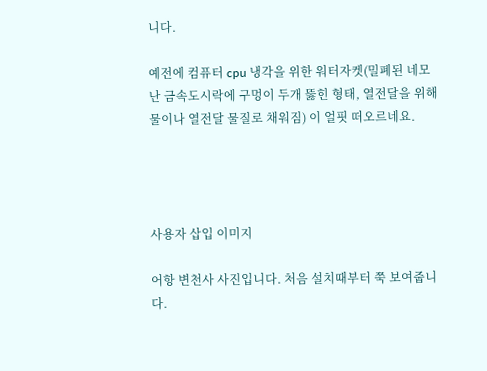니다.

예전에 컴퓨터 cpu 냉각을 위한 워터자켓(밀폐된 네모난 금속도시락에 구멍이 두개 뚫힌 형태, 열전달을 위해 물이나 열전달 물질로 채워짐) 이 얼핏 떠오르네요.




사용자 삽입 이미지

어항 변천사 사진입니다. 처음 설치때부터 쭉 보여줍니다.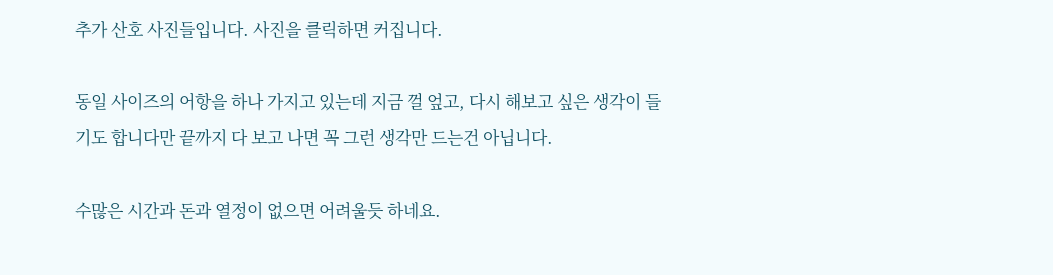추가 산호 사진들입니다. 사진을 클릭하면 커집니다.

동일 사이즈의 어항을 하나 가지고 있는데 지금 껄 엎고, 다시 해보고 싶은 생각이 들기도 합니다만 끝까지 다 보고 나면 꼭 그런 생각만 드는건 아닙니다.

수많은 시간과 돈과 열정이 없으면 어려울듯 하네요.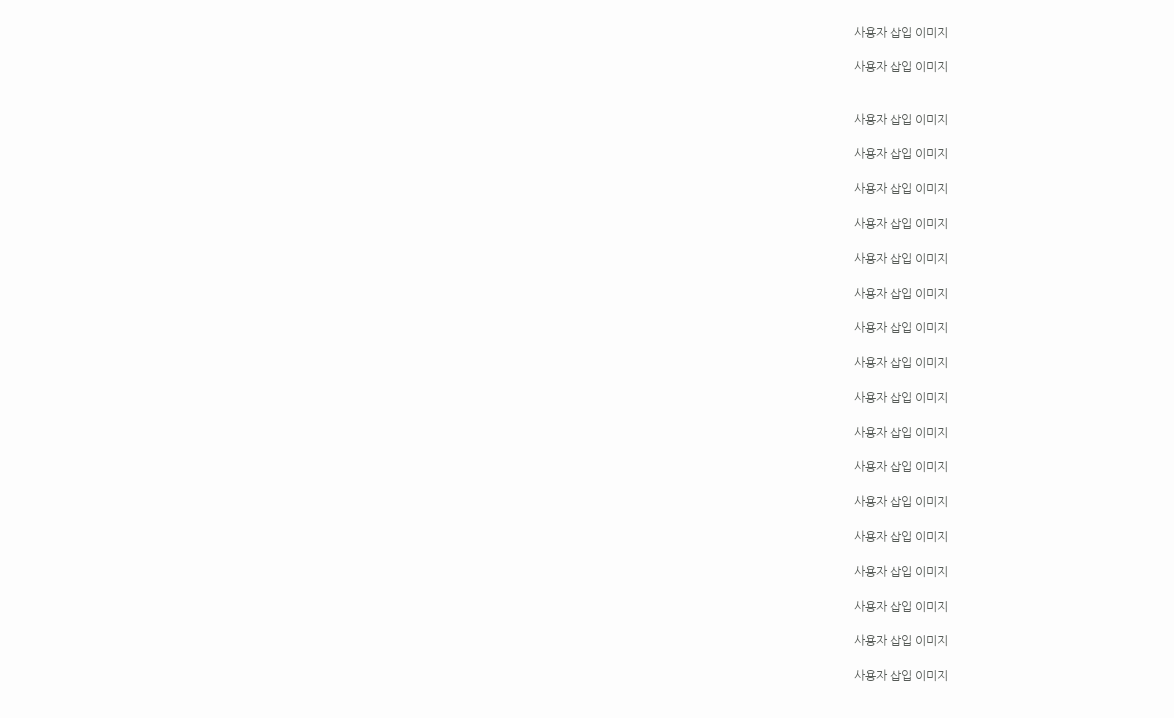사용자 삽입 이미지

사용자 삽입 이미지


사용자 삽입 이미지

사용자 삽입 이미지

사용자 삽입 이미지

사용자 삽입 이미지

사용자 삽입 이미지

사용자 삽입 이미지

사용자 삽입 이미지

사용자 삽입 이미지

사용자 삽입 이미지

사용자 삽입 이미지

사용자 삽입 이미지

사용자 삽입 이미지

사용자 삽입 이미지

사용자 삽입 이미지

사용자 삽입 이미지

사용자 삽입 이미지

사용자 삽입 이미지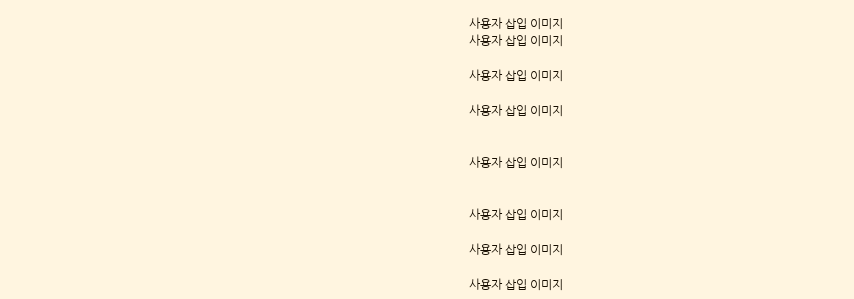사용자 삽입 이미지
사용자 삽입 이미지

사용자 삽입 이미지

사용자 삽입 이미지


사용자 삽입 이미지


사용자 삽입 이미지

사용자 삽입 이미지

사용자 삽입 이미지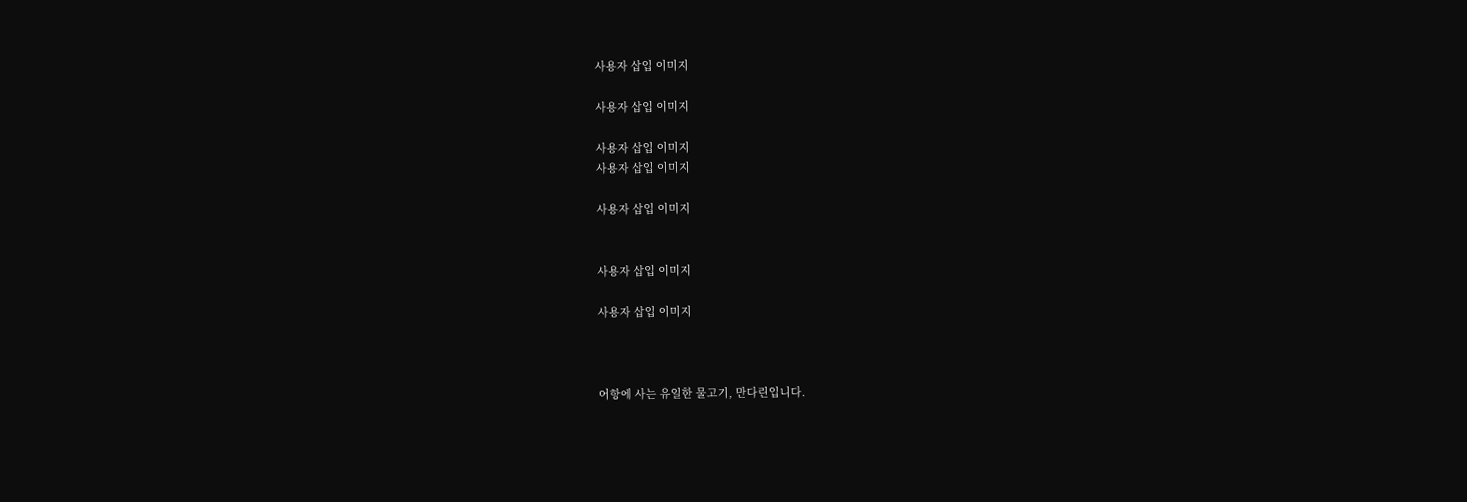사용자 삽입 이미지

사용자 삽입 이미지

사용자 삽입 이미지
사용자 삽입 이미지

사용자 삽입 이미지


사용자 삽입 이미지

사용자 삽입 이미지



어항에 사는 유일한 물고기, 만다린입니다.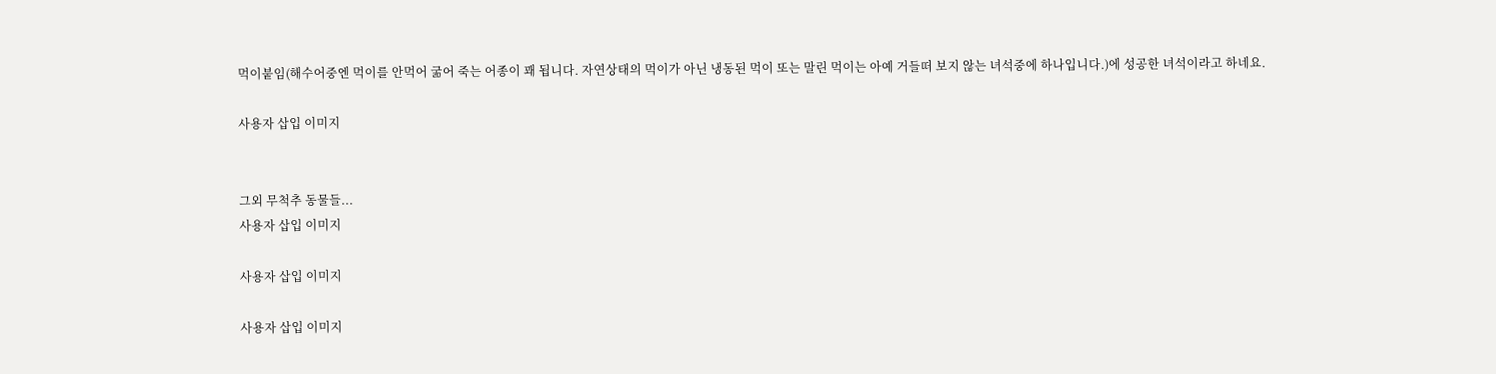먹이붙임(해수어중엔 먹이를 안먹어 굶어 죽는 어종이 꽤 됩니다. 자연상태의 먹이가 아닌 냉동된 먹이 또는 말린 먹이는 아예 거들떠 보지 않는 녀석중에 하나입니다.)에 성공한 녀석이라고 하네요.

사용자 삽입 이미지


그외 무척추 동물들...
사용자 삽입 이미지

사용자 삽입 이미지

사용자 삽입 이미지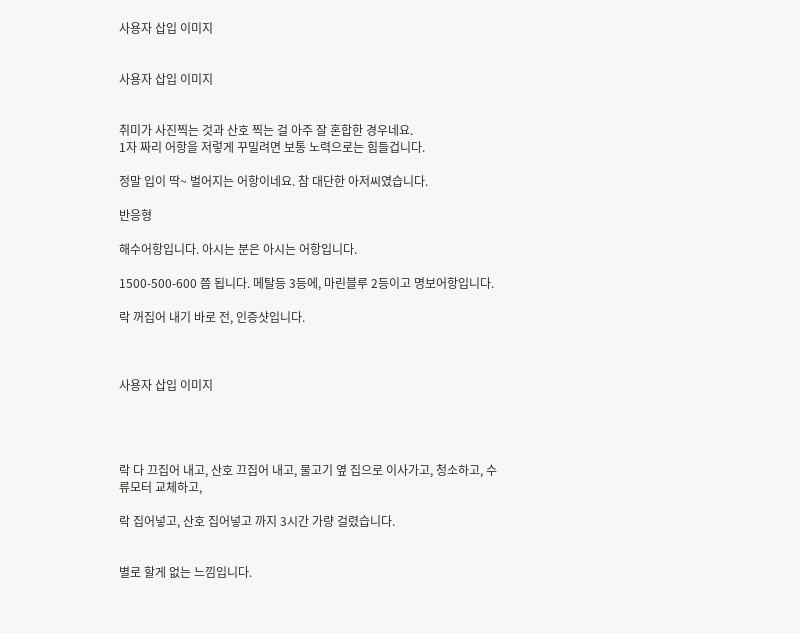사용자 삽입 이미지


사용자 삽입 이미지


취미가 사진찍는 것과 산호 찍는 걸 아주 잘 혼합한 경우네요.
1자 짜리 어항을 저렇게 꾸밀려면 보통 노력으로는 힘들겁니다.

정말 입이 딱~ 벌어지는 어항이네요. 참 대단한 아저씨였습니다.

반응형

해수어항입니다. 아시는 분은 아시는 어항입니다.

1500-500-600 쯤 됩니다. 메탈등 3등에, 마린블루 2등이고 명보어항입니다.

락 꺼집어 내기 바로 전, 인증샷입니다.



사용자 삽입 이미지




락 다 끄집어 내고, 산호 끄집어 내고, 물고기 옆 집으로 이사가고, 청소하고, 수류모터 교체하고,

락 집어넣고, 산호 집어넣고 까지 3시간 가량 걸렸습니다.


별로 할게 없는 느낌입니다.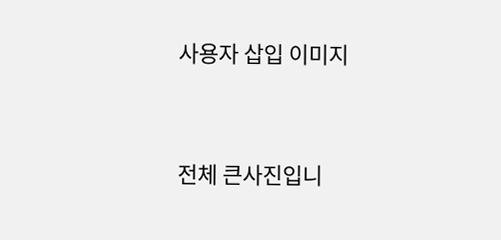사용자 삽입 이미지




전체 큰사진입니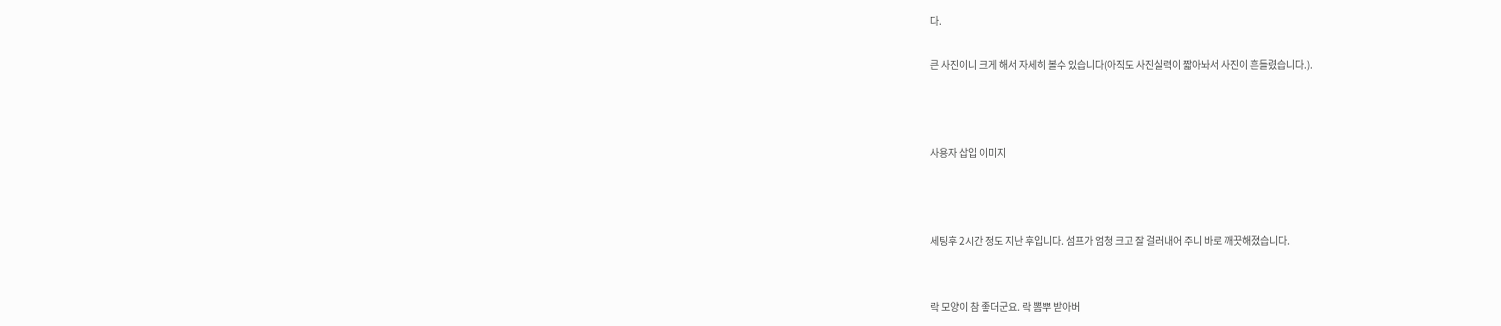다.

큰 사진이니 크게 해서 자세히 볼수 있습니다(아직도 사진실력이 짧아놔서 사진이 흔들렸습니다.).



사용자 삽입 이미지



세팅후 2시간 정도 지난 후입니다. 섬프가 엄청 크고 잘 걸러내어 주니 바로 깨끗해졌습니다.


락 모양이 참 좋더군요. 락 뽐뿌 받아버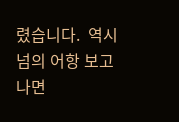렸습니다.  역시 넘의 어항 보고 나면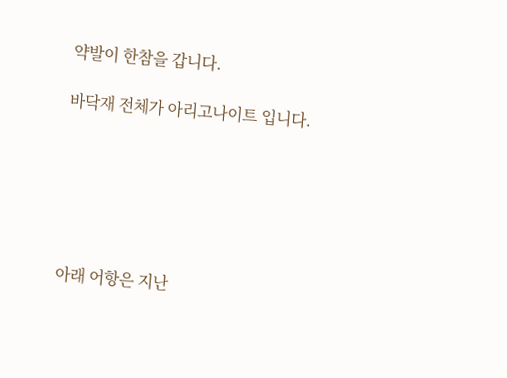약발이 한참을 갑니다.

바닥재 전체가 아리고나이트 입니다.






아래 어항은 지난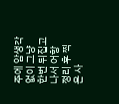주에 암생각없이 그냥 한번 뒤집고 나서 어항 정리 후 찍은 사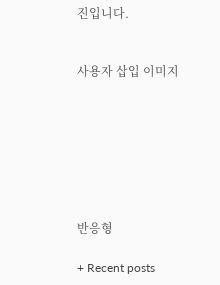진입니다.


사용자 삽입 이미지







반응형

+ Recent posts